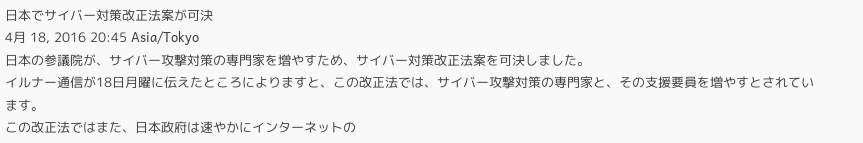日本でサイバー対策改正法案が可決
4月 18, 2016 20:45 Asia/Tokyo
日本の参議院が、サイバー攻撃対策の専門家を増やすため、サイバー対策改正法案を可決しました。
イルナー通信が18日月曜に伝えたところによりますと、この改正法では、サイバー攻撃対策の専門家と、その支援要員を増やすとされています。
この改正法ではまた、日本政府は速やかにインターネットの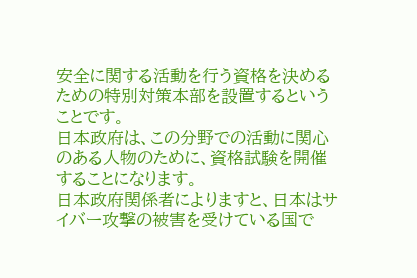安全に関する活動を行う資格を決めるための特別対策本部を設置するということです。
日本政府は、この分野での活動に関心のある人物のために、資格試験を開催することになります。
日本政府関係者によりますと、日本はサイバー攻撃の被害を受けている国で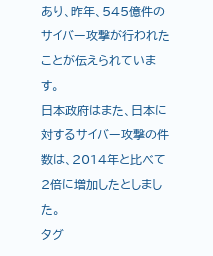あり、昨年、545億件のサイバー攻撃が行われたことが伝えられています。
日本政府はまた、日本に対するサイバー攻撃の件数は、2014年と比べて2倍に増加したとしました。
タグ